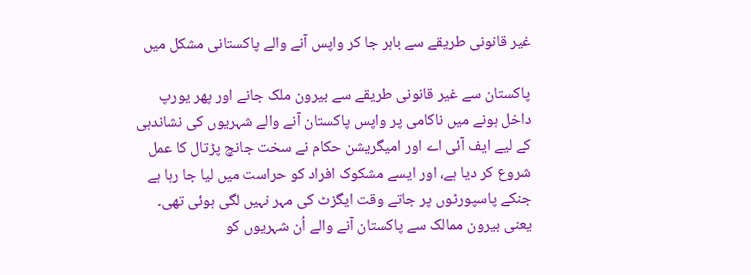غیر قانونی طریقے سے باہر جا کر واپس آنے والے پاکستانی مشکل میں

پاکستان سے غیر قانونی طریقے سے بیرون ملک جانے اور پھر یورپ داخل ہونے میں ناکامی پر واپس پاکستان آنے والے شہریوں کی نشاندہی کے لیے ایف آئی اے اور امیگریشن حکام نے سخت جانچ پڑتال کا عمل شروع کر دیا ہے، اور ایسے مشکوک افراد کو حراست میں لیا جا رہا ہے جنکے پاسپورٹوں پر جاتے وقت ایگزٹ کی مہر نہیں لگی ہوئی تھی۔ یعنی بیرون ممالک سے پاکستان آنے والے اُن شہریوں کو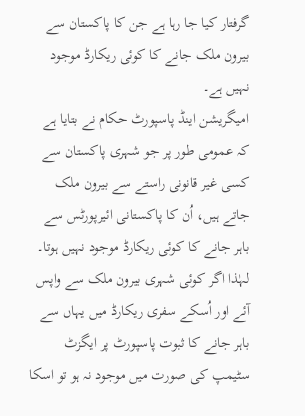گرفتار کیا جا رہا ہے جن کا پاکستان سے بیرون ملک جانے کا کوئی ریکارڈ موجود نہیں ہے۔
امیگریشن اینڈ پاسپورٹ حکام نے بتایا ہے کہ عمومی طور پر جو شہری پاکستان سے کسی غیر قانونی راستے سے بیرون ملک جاتے ہیں، اُن کا پاکستانی ائیرپورٹس سے باہر جانے کا کوئی ریکارڈ موجود نہیں ہوتا۔ لہٰذا اگر کوئی شہری بیرون ملک سے واپس آئے اور اُسکے سفری ریکارڈ میں یہاں سے باہر جانے کا ثبوت پاسپورٹ پر ایگزٹ سٹیمپ کی صورت میں موجود نہ ہو تو اسکا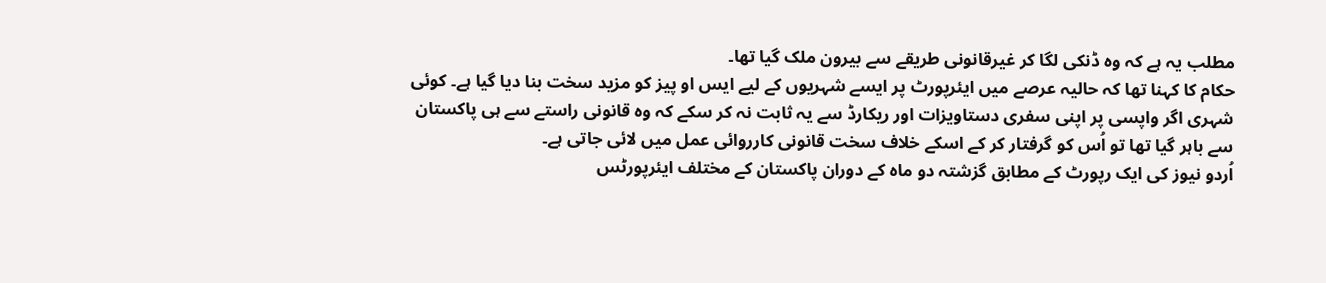مطلب یہ ہے کہ وہ ڈنکی لگا کر غیرقانونی طریقے سے بیرون ملک گیا تھا۔
حکام کا کہنا تھا کہ حالیہ عرصے میں ایئرپورٹ پر ایسے شہریوں کے لیے ایس او پیز کو مزید سخت بنا دیا گیا ہے۔ کوئی شہری اگر واپسی پر اپنی سفری دستاویزات اور ریکارڈ سے یہ ثابت نہ کر سکے کہ وہ قانونی راستے سے ہی پاکستان سے باہر گیا تھا تو اُس کو گرفتار کر کے اسکے خلاف سخت قانونی کارروائی عمل میں لائی جاتی ہے۔
اُردو نیوز کی ایک رپورٹ کے مطابق گزشتہ دو ماہ کے دوران پاکستان کے مختلف ایئرپورٹس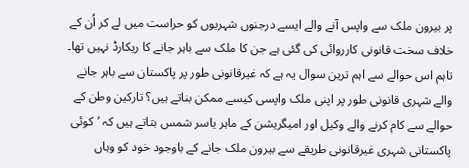پر بیرون ملک سے واپس آنے والے ایسے درجنوں شہریوں کو حراست میں لے کر اُن کے خلاف سخت قانونی کارروائی کی گئی ہے جن کا ملک سے باہر جانے کا ریکارڈ نہیں تھا۔ تاہم اس حوالے سے اہم ترین سوال یہ ہے کہ غیرقانونی طور پر پاکستان سے باہر جانے والے شہری قانونی طور پر اپنی ملک واپسی کیسے ممکن بناتے ہیں؟ تارکین وطن کے حوالے سے کام کرنے والے وکیل اور امیگریشن کے ماہر یاسر شمس بتاتے ہیں کہ ’کوئی پاکستانی شہری غیرقانونی طریقے سے بیرون ملک جانے کے باوجود خود کو وہاں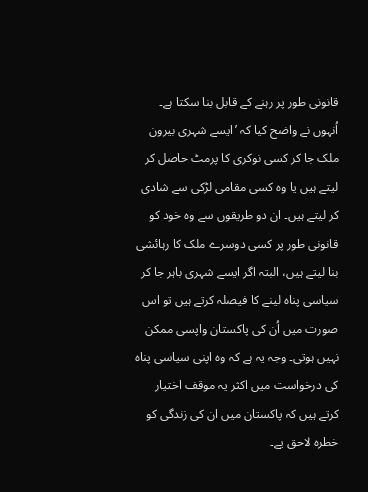قانونی طور پر رہنے کے قابل بنا سکتا ہے۔ اُنہوں نے واضح کیا کہ ’ایسے شہری بیرون ملک جا کر کسی نوکری کا پرمٹ حاصل کر لیتے ہیں یا وہ کسی مقامی لڑکی سے شادی کر لیتے ہیں۔ ان دو طریقوں سے وہ خود کو قانونی طور پر کسی دوسرے ملک کا رہائشی بنا لیتے ہیں، البتہ اگر ایسے شہری باہر جا کر سیاسی پناہ لینے کا فیصلہ کرتے ہیں تو اس صورت میں اُن کی پاکستان واپسی ممکن نہیں ہوتی۔ وجہ یہ ہے کہ وہ اپنی سیاسی پناہ کی درخواست میں اکثر یہ موقف اختیار کرتے ہیں کہ پاکستان میں ان کی زندگی کو خطرہ لاحق یے۔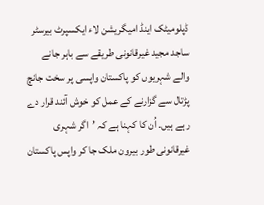ڈپلومیٹک اینڈ امیگریشن لاء ایکسپرٹ بیرسٹر ساجد مجید غیرقانونی طریقے سے باہر جانے والے شہریوں کو پاکستان واپسی پر سخت جانچ پڑتال سے گزارنے کے عمل کو خوش آئند قرار دے رہے ہیں۔ اُن کا کہنا ہے کہ ’اگر شہری غیرقانونی طور بیرون ملک جا کر واپس پاکستان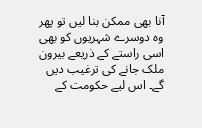آنا بھی ممکن بنا لیں تو پھر وہ دوسرے شہریوں کو بھی اسی راستے کے ذریعے بیرون ملک جانے کی ترغیب دیں گے۔ اس لیے حکومت کے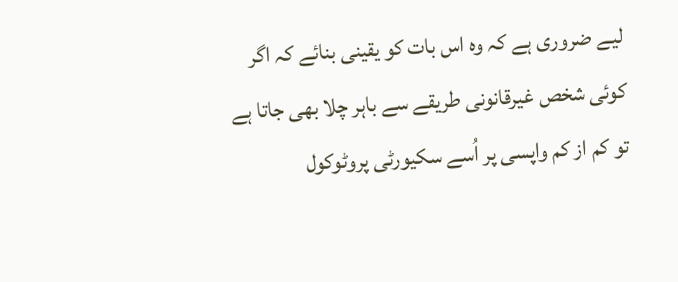لیے ضروری ہے کہ وہ اس بات کو یقینی بنائے کہ اگر کوئی شخص غیرقانونی طریقے سے باہر چلا بھی جاتا ہے تو کم از کم واپسی پر اُسے سکیورٹی پروٹوکول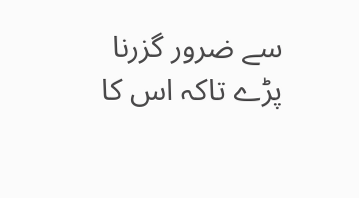سے ضرور گزرنا پڑے تاکہ اس کا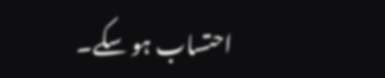احتساب ہو سکے۔